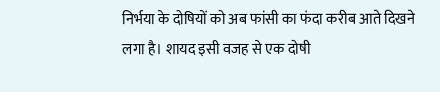निर्भया के दोषियों को अब फांसी का फंदा करीब आते दिखने लगा है। शायद इसी वजह से एक दोषी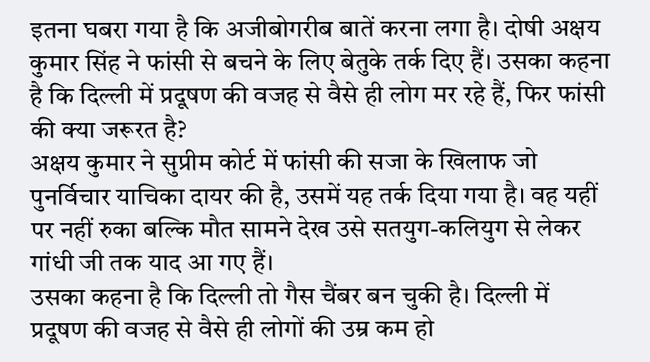इतना घबरा गया है कि अजीबोगरीब बातें करना लगा है। दोषी अक्षय कुमार सिंह ने फांसी से बचने के लिए बेतुके तर्क दिए हैं। उसका कहना है कि दिल्ली में प्रदूषण की वजह से वैसे ही लोग मर रहे हैं, फिर फांसी की क्या जरूरत है?
अक्षय कुमार ने सुप्रीम कोर्ट में फांसी की सजा के खिलाफ जो पुनर्विचार याचिका दायर की है, उसमें यह तर्क दिया गया है। वह यहीं पर नहीं रुका बल्कि मौत सामने देख उसे सतयुग-कलियुग से लेकर गांधी जी तक याद आ गए हैं।
उसका कहना है कि दिल्ली तो गैस चैंबर बन चुकी है। दिल्ली में प्रदूषण की वजह से वैसे ही लोगों की उम्र कम हो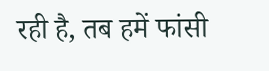रही है, तब हमें फांसी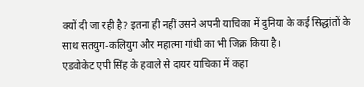क्यों दी जा रही है? इतना ही नहीं उसने अपनी याचिका में दुनिया के कई सिद्धांतों के साथ सतयुग-कलियुग और महात्मा गांधी का भी जिक्र किया है।
एडवोकेट एपी सिंह के हवाले से दायर याचिका में कहा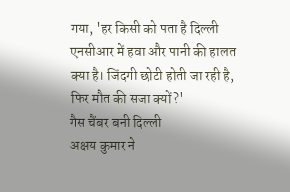गया, 'हर किसी को पता है दिल्ली एनसीआर में हवा और पानी की हालत क्या है। जिंदगी छोटी होती जा रही है, फिर मौत की सजा क्यों?'
गैस चैंबर बनी दिल्ली
अक्षय कुमार ने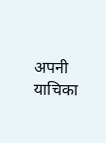अपनी याचिका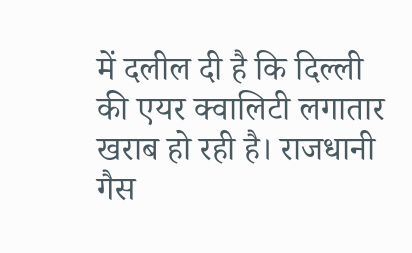में दलील दी है कि दिल्ली की एयर क्वालिटी लगातार खराब हो रही है। राजधानी गैस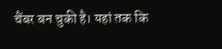चैंबर बन चुकी है। यहां तक कि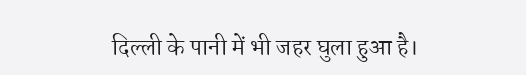दिल्ली के पानी में भी जहर घुला हुआ है।